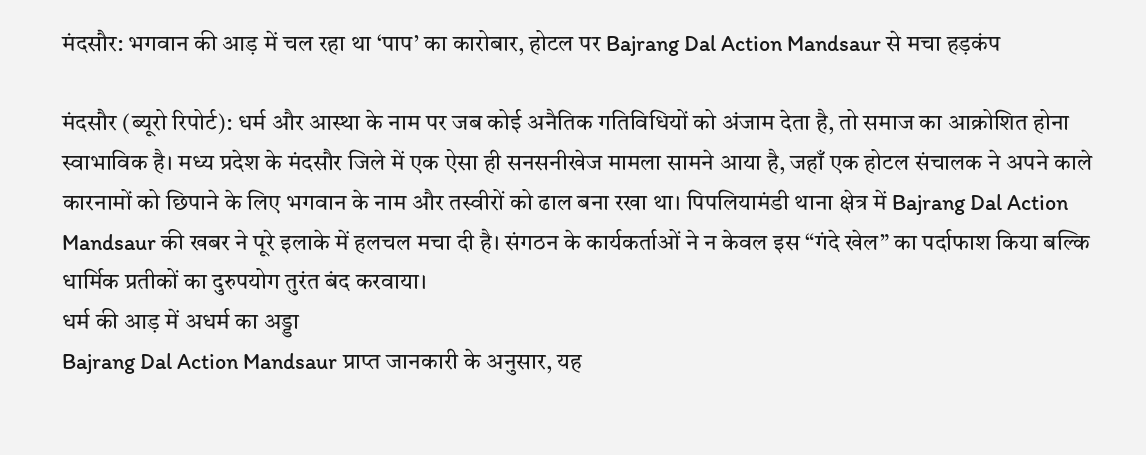मंदसौर: भगवान की आड़ में चल रहा था ‘पाप’ का कारोबार, होटल पर Bajrang Dal Action Mandsaur से मचा हड़कंप

मंदसौर (ब्यूरो रिपोर्ट): धर्म और आस्था के नाम पर जब कोई अनैतिक गतिविधियों को अंजाम देता है, तो समाज का आक्रोशित होना स्वाभाविक है। मध्य प्रदेश के मंदसौर जिले में एक ऐसा ही सनसनीखेज मामला सामने आया है, जहाँ एक होटल संचालक ने अपने काले कारनामों को छिपाने के लिए भगवान के नाम और तस्वीरों को ढाल बना रखा था। पिपलियामंडी थाना क्षेत्र में Bajrang Dal Action Mandsaur की खबर ने पूरे इलाके में हलचल मचा दी है। संगठन के कार्यकर्ताओं ने न केवल इस “गंदे खेल” का पर्दाफाश किया बल्कि धार्मिक प्रतीकों का दुरुपयोग तुरंत बंद करवाया।
धर्म की आड़ में अधर्म का अड्डा
Bajrang Dal Action Mandsaur प्राप्त जानकारी के अनुसार, यह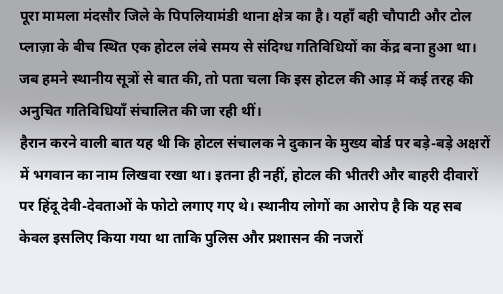पूरा मामला मंदसौर जिले के पिपलियामंडी थाना क्षेत्र का है। यहाँ बही चौपाटी और टोल प्लाज़ा के बीच स्थित एक होटल लंबे समय से संदिग्ध गतिविधियों का केंद्र बना हुआ था। जब हमने स्थानीय सूत्रों से बात की, तो पता चला कि इस होटल की आड़ में कई तरह की अनुचित गतिविधियाँ संचालित की जा रही थीं।
हैरान करने वाली बात यह थी कि होटल संचालक ने दुकान के मुख्य बोर्ड पर बड़े-बड़े अक्षरों में भगवान का नाम लिखवा रखा था। इतना ही नहीं, होटल की भीतरी और बाहरी दीवारों पर हिंदू देवी-देवताओं के फोटो लगाए गए थे। स्थानीय लोगों का आरोप है कि यह सब केवल इसलिए किया गया था ताकि पुलिस और प्रशासन की नजरों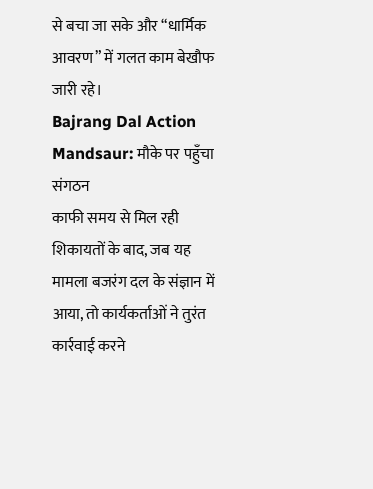से बचा जा सके और “धार्मिक आवरण” में गलत काम बेखौफ जारी रहे।
Bajrang Dal Action Mandsaur: मौके पर पहुँचा संगठन
काफी समय से मिल रही शिकायतों के बाद, जब यह मामला बजरंग दल के संज्ञान में आया, तो कार्यकर्ताओं ने तुरंत कार्रवाई करने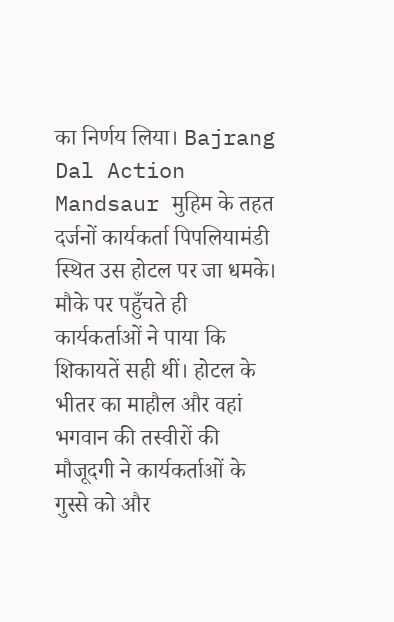का निर्णय लिया। Bajrang Dal Action Mandsaur मुहिम के तहत दर्जनों कार्यकर्ता पिपलियामंडी स्थित उस होटल पर जा धमके।
मौके पर पहुँचते ही कार्यकर्ताओं ने पाया कि शिकायतें सही थीं। होटल के भीतर का माहौल और वहां भगवान की तस्वीरों की मौजूदगी ने कार्यकर्ताओं के गुस्से को और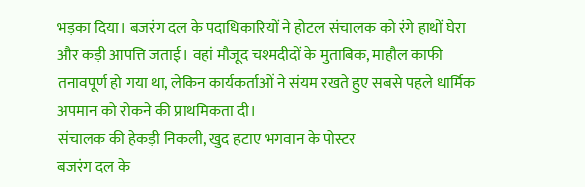भड़का दिया। बजरंग दल के पदाधिकारियों ने होटल संचालक को रंगे हाथों घेरा और कड़ी आपत्ति जताई। वहां मौजूद चश्मदीदों के मुताबिक, माहौल काफी तनावपूर्ण हो गया था, लेकिन कार्यकर्ताओं ने संयम रखते हुए सबसे पहले धार्मिक अपमान को रोकने की प्राथमिकता दी।
संचालक की हेकड़ी निकली, खुद हटाए भगवान के पोस्टर
बजरंग दल के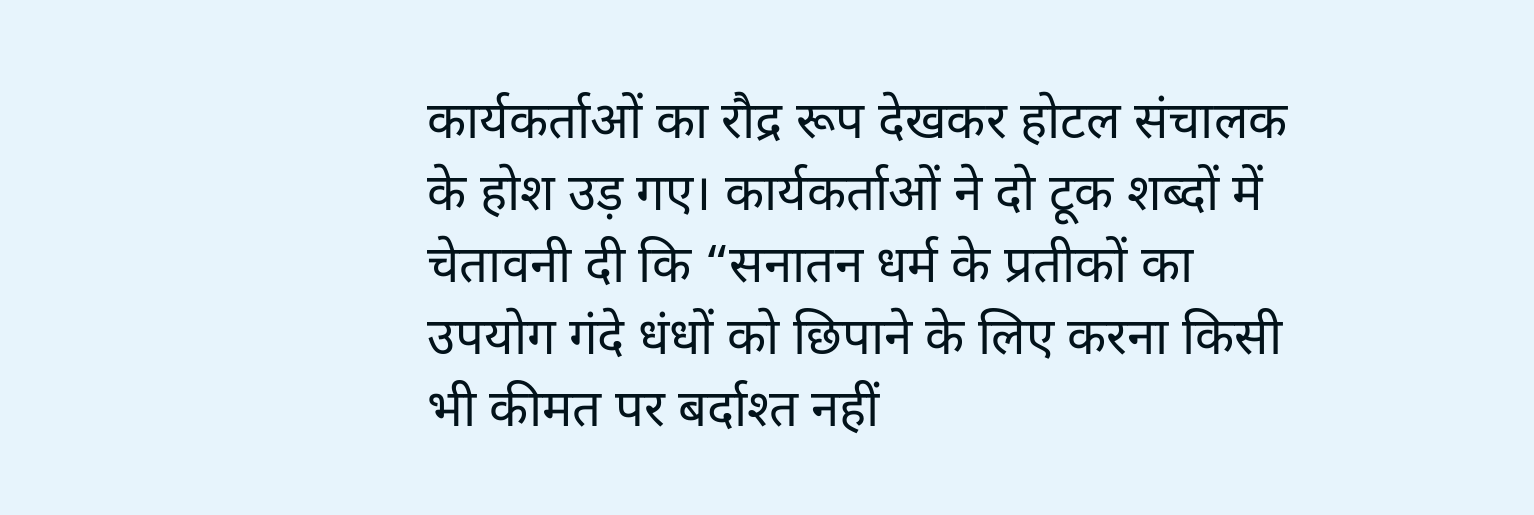कार्यकर्ताओं का रौद्र रूप देखकर होटल संचालक के होश उड़ गए। कार्यकर्ताओं ने दो टूक शब्दों में चेतावनी दी कि “सनातन धर्म के प्रतीकों का उपयोग गंदे धंधों को छिपाने के लिए करना किसी भी कीमत पर बर्दाश्त नहीं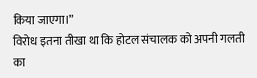किया जाएगा।”
विरोध इतना तीखा था कि होटल संचालक को अपनी गलती का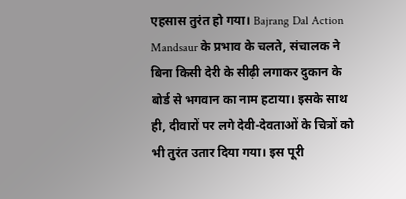एहसास तुरंत हो गया। Bajrang Dal Action Mandsaur के प्रभाव के चलते, संचालक ने बिना किसी देरी के सीढ़ी लगाकर दुकान के बोर्ड से भगवान का नाम हटाया। इसके साथ ही, दीवारों पर लगे देवी-देवताओं के चित्रों को भी तुरंत उतार दिया गया। इस पूरी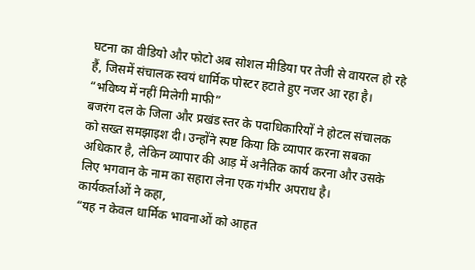घटना का वीडियो और फोटो अब सोशल मीडिया पर तेजी से वायरल हो रहे हैं, जिसमें संचालक स्वयं धार्मिक पोस्टर हटाते हुए नजर आ रहा है।
“भविष्य में नहीं मिलेगी माफी”
बजरंग दल के जिला और प्रखंड स्तर के पदाधिकारियों ने होटल संचालक को सख्त समझाइश दी। उन्होंने स्पष्ट किया कि व्यापार करना सबका अधिकार है, लेकिन व्यापार की आड़ में अनैतिक कार्य करना और उसके लिए भगवान के नाम का सहारा लेना एक गंभीर अपराध है।
कार्यकर्ताओं ने कहा,
“यह न केवल धार्मिक भावनाओं को आहत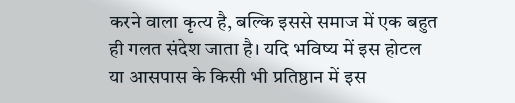करने वाला कृत्य है, बल्कि इससे समाज में एक बहुत ही गलत संदेश जाता है। यदि भविष्य में इस होटल या आसपास के किसी भी प्रतिष्ठान में इस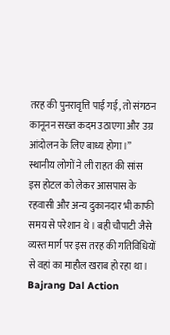तरह की पुनरावृत्ति पाई गई, तो संगठन कानूनन सख्त कदम उठाएगा और उग्र आंदोलन के लिए बाध्य होगा।”
स्थानीय लोगों ने ली राहत की सांस
इस होटल को लेकर आसपास के रहवासी और अन्य दुकानदार भी काफी समय से परेशान थे। बही चौपाटी जैसे व्यस्त मार्ग पर इस तरह की गतिविधियों से वहां का माहौल खराब हो रहा था। Bajrang Dal Action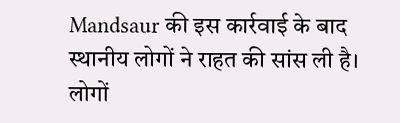Mandsaur की इस कार्रवाई के बाद स्थानीय लोगों ने राहत की सांस ली है। लोगों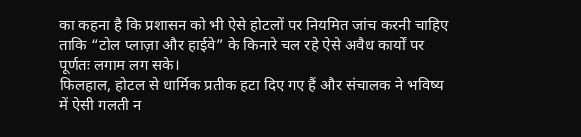का कहना है कि प्रशासन को भी ऐसे होटलों पर नियमित जांच करनी चाहिए ताकि “टोल प्लाज़ा और हाईवे” के किनारे चल रहे ऐसे अवैध कार्यों पर पूर्णतः लगाम लग सके।
फिलहाल, होटल से धार्मिक प्रतीक हटा दिए गए हैं और संचालक ने भविष्य में ऐसी गलती न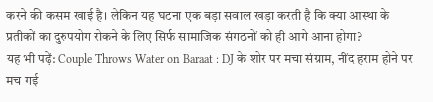करने की कसम खाई है। लेकिन यह घटना एक बड़ा सवाल खड़ा करती है कि क्या आस्था के प्रतीकों का दुरुपयोग रोकने के लिए सिर्फ सामाजिक संगठनों को ही आगे आना होगा?
यह भी पढ़ें: Couple Throws Water on Baraat : DJ के शोर पर मचा संग्राम, नींद हराम होने पर मच गई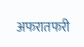अफरातफरी